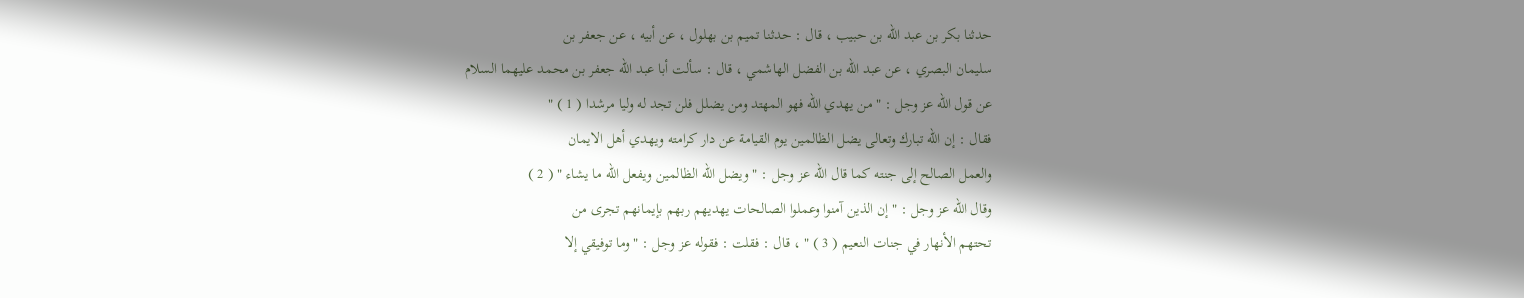حدثنا بكر بن عبد الله بن حبيب ، قال : حدثنا تميم بن بهلول ، عن أبيه ، عن جعفر بن
سليمان البصري ، عن عبد الله بن الفضل الهاشمي ، قال : سألت أبا عبد الله جعفر بن محمد عليهما السلام
عن قول الله عز وجل : " من يهدي الله فهو المهتد ومن يضلل فلن تجد له وليا مرشدا ( 1 ) "
فقال : إن الله تبارك وتعالى يضل الظالمين يوم القيامة عن دار كرامته ويهدي أهل الايمان
والعمل الصالح إلى جنته كما قال الله عز وجل : " ويضل الله الظالمين ويفعل الله ما يشاء " ( 2 )
وقال الله عز وجل : " إن الذين آمنوا وعملوا الصالحات يهديهم ربهم بإيمانهم تجرى من
تحتهم الأنهار في جنات النعيم ( 3 ) " ، قال : فقلت : فقوله عز وجل : " وما توفيقي إلا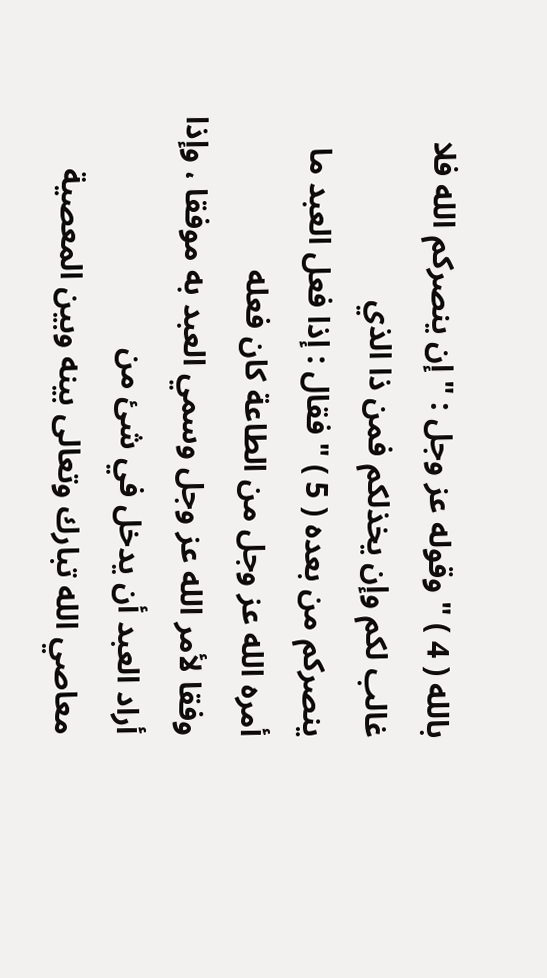بالله ( 4 ) " وقوله عز وجل : " إن ينصركم الله فلا غالب لكم وإن يخذلكم فمن ذا الذي
ينصركم من بعده ( 5 ) " فقال : إذا فعل العبد ما أمره الله عز وجل من الطاعة كان فعله
وفقا لأمر الله عز وجل وسمي العبد به موفقا ، وإذا أراد العبد أن يدخل في شئ من
معاصي الله تبارك وتعالى بينه وبين المعصية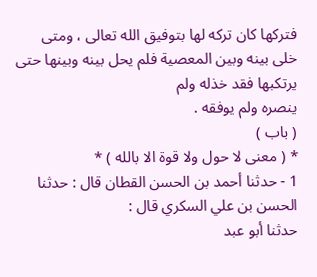فتركها كان تركه لها بتوفيق الله تعالى ، ومتى خلى بينه وبين المعصية فلم يحل بينه وبينها حتى يرتكبها فقد خذله ولم
ينصره ولم يوفقه .
( باب )
* ( معنى لا حول ولا قوة الا بالله ) *
1 - حدثنا أحمد بن الحسن القطان قال : حدثنا الحسن بن علي السكري قال :
حدثنا أبو عبد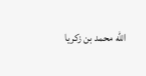الله محمد بن زكريا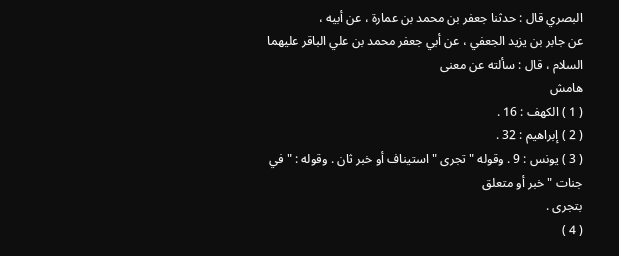البصري قال : حدثنا جعفر بن محمد بن عمارة ، عن أبيه ،
عن جابر بن يزيد الجعفي ، عن أبي جعفر محمد بن علي الباقر عليهما السلام ، قال : سألته عن معنى
هامش
( 1 ) الكهف : 16 .
( 2 ) إبراهيم : 32 .
( 3 ) يونس : 9 . وقوله " تجرى " استيناف أو خبر ثان . وقوله : " في جنات " خبر أو متعلق
بتجرى .
( 4 )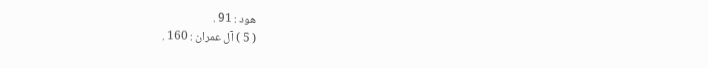هود : 91 .
( 5 ) آل عمران : 160 .